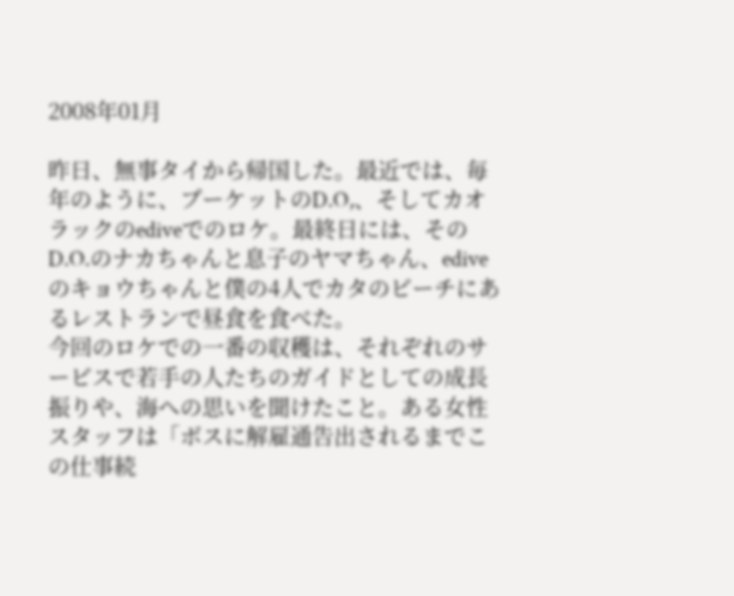2008年01月

昨日、無事タイから帰国した。最近では、毎年のように、プーケットのD.O,、そしてカオラックのediveでのロケ。最終日には、そのD.O.のナカちゃんと息子のヤマちゃん、ediveのキョウちゃんと僕の4人でカタのビーチにあるレストランで昼食を食べた。
今回のロケでの一番の収穫は、それぞれのサービスで若手の人たちのガイドとしての成長振りや、海への思いを聞けたこと。ある女性スタッフは「ボスに解雇通告出されるまでこの仕事続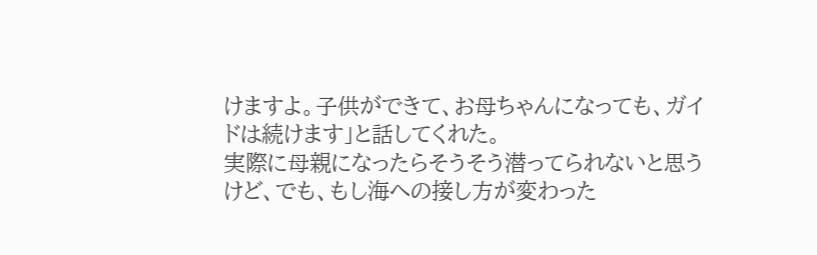けますよ。子供ができて、お母ちゃんになっても、ガイドは続けます」と話してくれた。
実際に母親になったらそうそう潜ってられないと思うけど、でも、もし海への接し方が変わった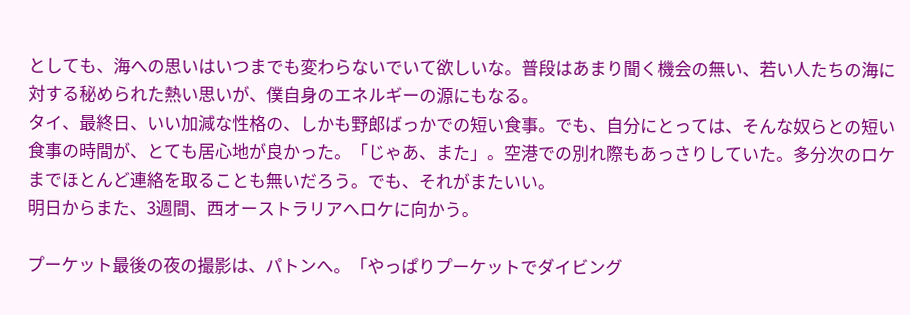としても、海への思いはいつまでも変わらないでいて欲しいな。普段はあまり聞く機会の無い、若い人たちの海に対する秘められた熱い思いが、僕自身のエネルギーの源にもなる。
タイ、最終日、いい加減な性格の、しかも野郎ばっかでの短い食事。でも、自分にとっては、そんな奴らとの短い食事の時間が、とても居心地が良かった。「じゃあ、また」。空港での別れ際もあっさりしていた。多分次のロケまでほとんど連絡を取ることも無いだろう。でも、それがまたいい。
明日からまた、3週間、西オーストラリアへロケに向かう。

プーケット最後の夜の撮影は、パトンへ。「やっぱりプーケットでダイビング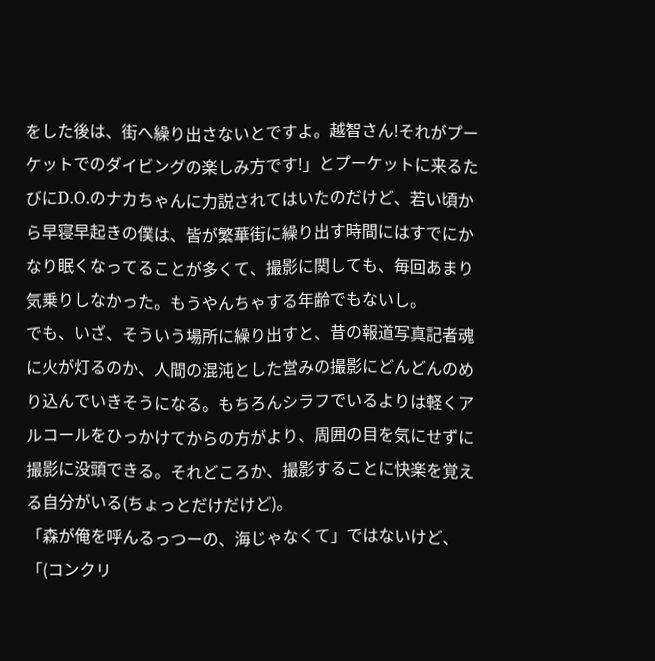をした後は、街へ繰り出さないとですよ。越智さん!それがプーケットでのダイビングの楽しみ方です!」とプーケットに来るたびにD.O.のナカちゃんに力説されてはいたのだけど、若い頃から早寝早起きの僕は、皆が繁華街に繰り出す時間にはすでにかなり眠くなってることが多くて、撮影に関しても、毎回あまり気乗りしなかった。もうやんちゃする年齢でもないし。
でも、いざ、そういう場所に繰り出すと、昔の報道写真記者魂に火が灯るのか、人間の混沌とした営みの撮影にどんどんのめり込んでいきそうになる。もちろんシラフでいるよりは軽くアルコールをひっかけてからの方がより、周囲の目を気にせずに撮影に没頭できる。それどころか、撮影することに快楽を覚える自分がいる(ちょっとだけだけど)。
「森が俺を呼んるっつーの、海じゃなくて」ではないけど、「(コンクリ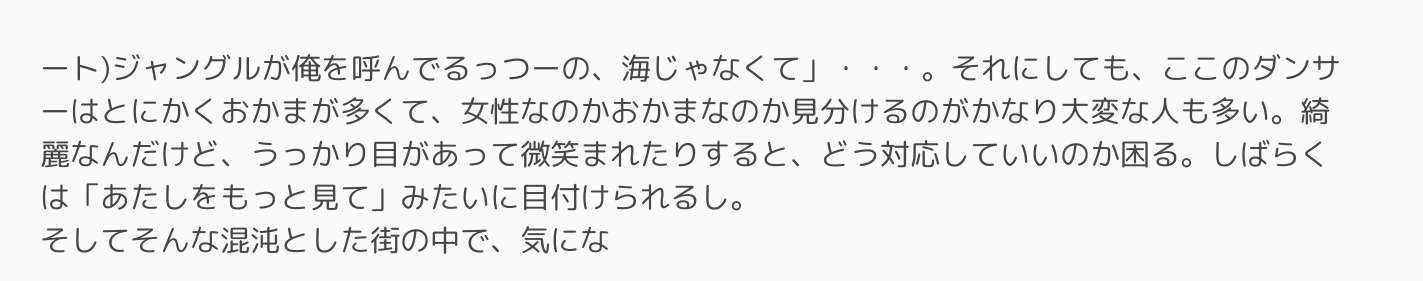ート)ジャングルが俺を呼んでるっつーの、海じゃなくて」・・・。それにしても、ここのダンサーはとにかくおかまが多くて、女性なのかおかまなのか見分けるのがかなり大変な人も多い。綺麗なんだけど、うっかり目があって微笑まれたりすると、どう対応していいのか困る。しばらくは「あたしをもっと見て」みたいに目付けられるし。
そしてそんな混沌とした街の中で、気にな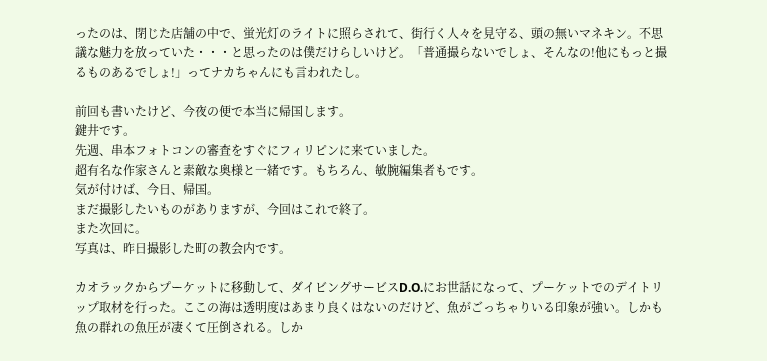ったのは、閉じた店舗の中で、蛍光灯のライトに照らされて、街行く人々を見守る、頭の無いマネキン。不思議な魅力を放っていた・・・と思ったのは僕だけらしいけど。「普通撮らないでしょ、そんなの!他にもっと撮るものあるでしょ!」ってナカちゃんにも言われたし。

前回も書いたけど、今夜の便で本当に帰国します。
鍵井です。
先週、串本フォトコンの審査をすぐにフィリピンに来ていました。
超有名な作家さんと素敵な奥様と一緒です。もちろん、敏腕編集者もです。
気が付けば、今日、帰国。
まだ撮影したいものがありますが、今回はこれで終了。
また次回に。
写真は、昨日撮影した町の教会内です。

カオラックからプーケットに移動して、ダイビングサービスD.O.にお世話になって、プーケットでのデイトリップ取材を行った。ここの海は透明度はあまり良くはないのだけど、魚がごっちゃりいる印象が強い。しかも魚の群れの魚圧が凄くて圧倒される。しか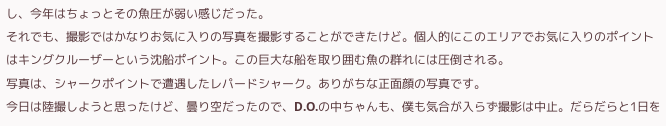し、今年はちょっとその魚圧が弱い感じだった。
それでも、撮影ではかなりお気に入りの写真を撮影することができたけど。個人的にこのエリアでお気に入りのポイントはキングクルーザーという沈船ポイント。この巨大な船を取り囲む魚の群れには圧倒される。
写真は、シャークポイントで遭遇したレパードシャーク。ありがちな正面顔の写真です。
今日は陸撮しようと思ったけど、曇り空だったので、D.O.の中ちゃんも、僕も気合が入らず撮影は中止。だらだらと1日を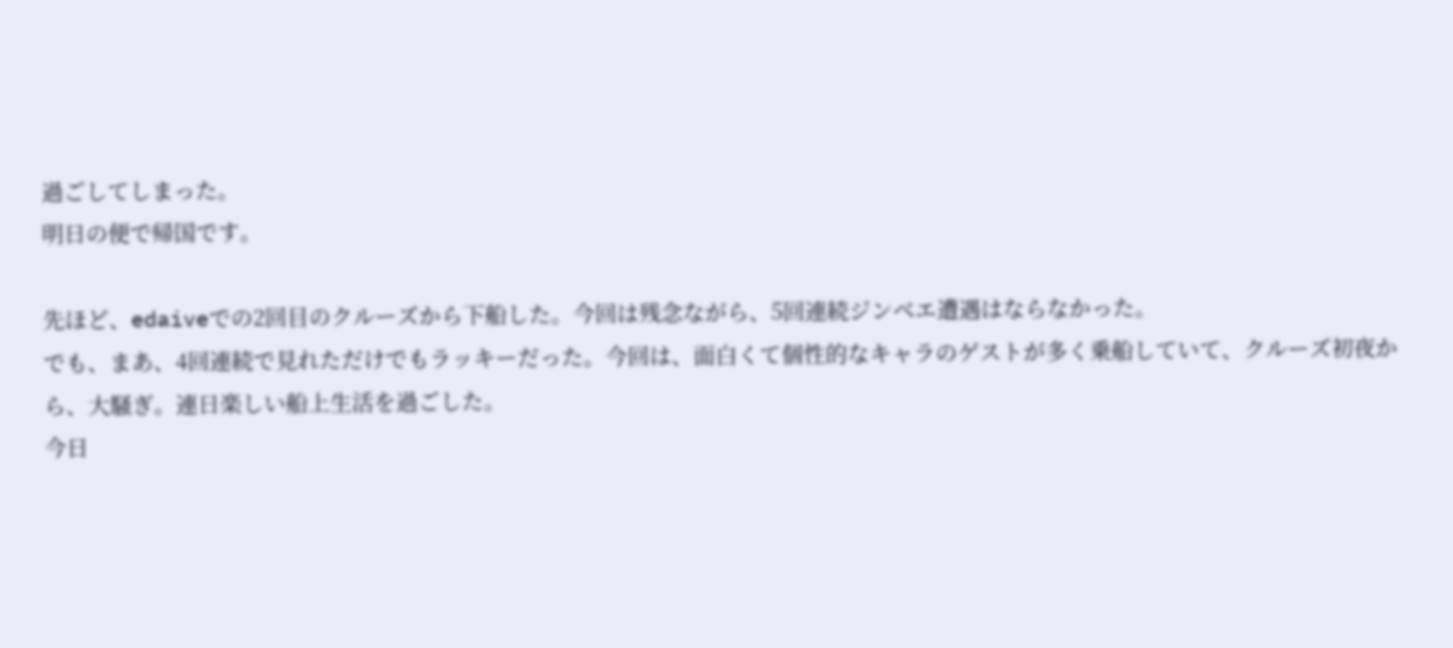過ごしてしまった。
明日の便で帰国です。

先ほど、edaiveでの2回目のクルーズから下船した。今回は残念ながら、5回連続ジンベエ遭遇はならなかった。
でも、まあ、4回連続で見れただけでもラッキーだった。今回は、面白くて個性的なキャラのゲストが多く乗船していて、クルーズ初夜から、大騒ぎ。連日楽しい船上生活を過ごした。
今日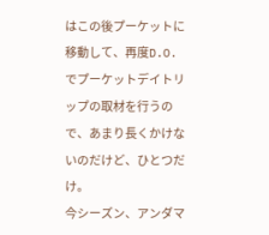はこの後プーケットに移動して、再度D.O.でプーケットデイトリップの取材を行うので、あまり長くかけないのだけど、ひとつだけ。
今シーズン、アンダマ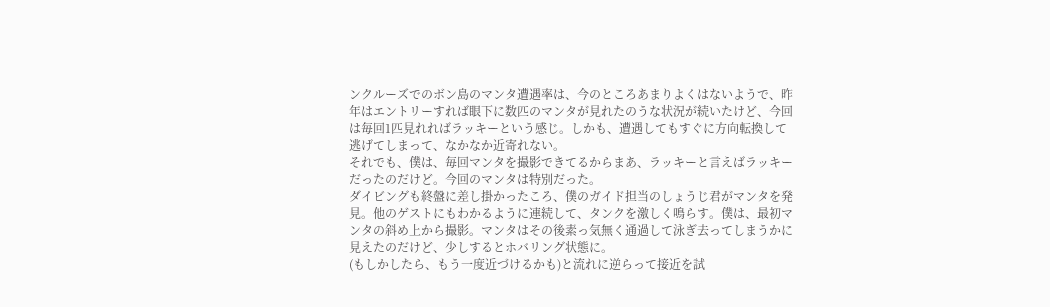ンクルーズでのボン島のマンタ遭遇率は、今のところあまりよくはないようで、昨年はエントリーすれば眼下に数匹のマンタが見れたのうな状況が続いたけど、今回は毎回1匹見れればラッキーという感じ。しかも、遭遇してもすぐに方向転換して逃げてしまって、なかなか近寄れない。
それでも、僕は、毎回マンタを撮影できてるからまあ、ラッキーと言えばラッキーだったのだけど。今回のマンタは特別だった。
ダイビングも終盤に差し掛かったころ、僕のガイド担当のしょうじ君がマンタを発見。他のゲストにもわかるように連続して、タンクを激しく鳴らす。僕は、最初マンタの斜め上から撮影。マンタはその後素っ気無く通過して泳ぎ去ってしまうかに見えたのだけど、少しするとホバリング状態に。
(もしかしたら、もう一度近づけるかも)と流れに逆らって接近を試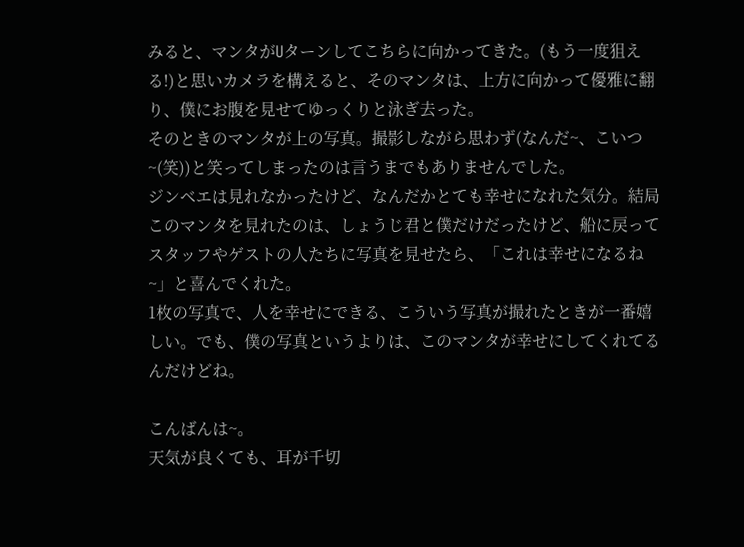みると、マンタがUターンしてこちらに向かってきた。(もう一度狙える!)と思いカメラを構えると、そのマンタは、上方に向かって優雅に翻り、僕にお腹を見せてゆっくりと泳ぎ去った。
そのときのマンタが上の写真。撮影しながら思わず(なんだ~、こいつ~(笑))と笑ってしまったのは言うまでもありませんでした。
ジンベエは見れなかったけど、なんだかとても幸せになれた気分。結局このマンタを見れたのは、しょうじ君と僕だけだったけど、船に戻ってスタッフやゲストの人たちに写真を見せたら、「これは幸せになるね~」と喜んでくれた。
1枚の写真で、人を幸せにできる、こういう写真が撮れたときが一番嬉しい。でも、僕の写真というよりは、このマンタが幸せにしてくれてるんだけどね。

こんばんは~。
天気が良くても、耳が千切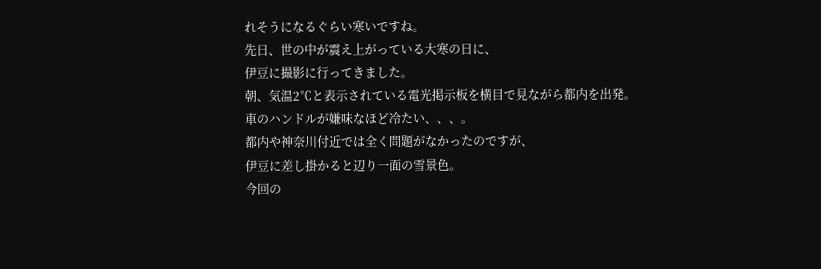れそうになるぐらい寒いですね。
先日、世の中が震え上がっている大寒の日に、
伊豆に撮影に行ってきました。
朝、気温2℃と表示されている電光掲示板を横目で見ながら都内を出発。
車のハンドルが嫌味なほど冷たい、、、。
都内や神奈川付近では全く問題がなかったのですが、
伊豆に差し掛かると辺り一面の雪景色。
今回の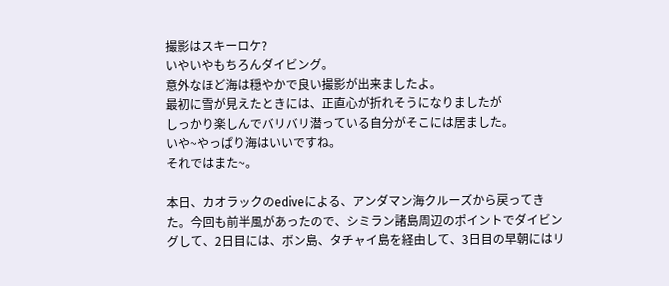撮影はスキーロケ?
いやいやもちろんダイビング。
意外なほど海は穏やかで良い撮影が出来ましたよ。
最初に雪が見えたときには、正直心が折れそうになりましたが
しっかり楽しんでバリバリ潜っている自分がそこには居ました。
いや~やっぱり海はいいですね。
それではまた~。

本日、カオラックのediveによる、アンダマン海クルーズから戻ってきた。今回も前半風があったので、シミラン諸島周辺のポイントでダイビングして、2日目には、ボン島、タチャイ島を経由して、3日目の早朝にはリ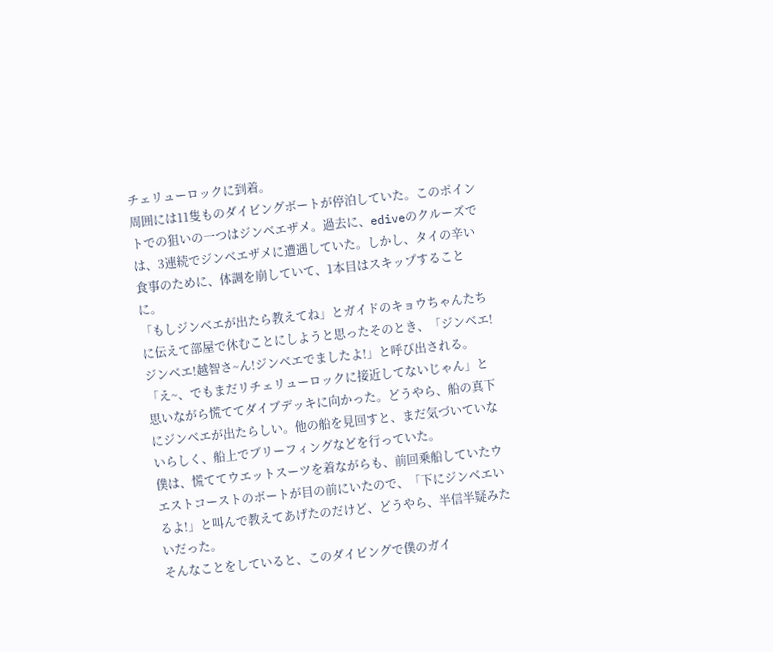チェリューロックに到着。
周囲には11隻ものダイビングボートが停泊していた。このポイントでの狙いの一つはジンベエザメ。過去に、ediveのクルーズでは、3連続でジンベエザメに遭遇していた。しかし、タイの辛い食事のために、体調を崩していて、1本目はスキップすることに。
「もしジンベエが出たら教えてね」とガイドのキョウちゃんたちに伝えて部屋で休むことにしようと思ったそのとき、「ジンベエ!ジンベエ!越智さ~ん!ジンベエでましたよ!」と呼び出される。
「え~、でもまだリチェリューロックに接近してないじゃん」と思いながら慌ててダイブデッキに向かった。どうやら、船の真下にジンベエが出たらしい。他の船を見回すと、まだ気づいていないらしく、船上でブリーフィングなどを行っていた。
僕は、慌ててウエットスーツを着ながらも、前回乗船していたウエストコーストのボートが目の前にいたので、「下にジンベエいるよ!」と叫んで教えてあげたのだけど、どうやら、半信半疑みたいだった。
そんなことをしていると、このダイビングで僕のガイ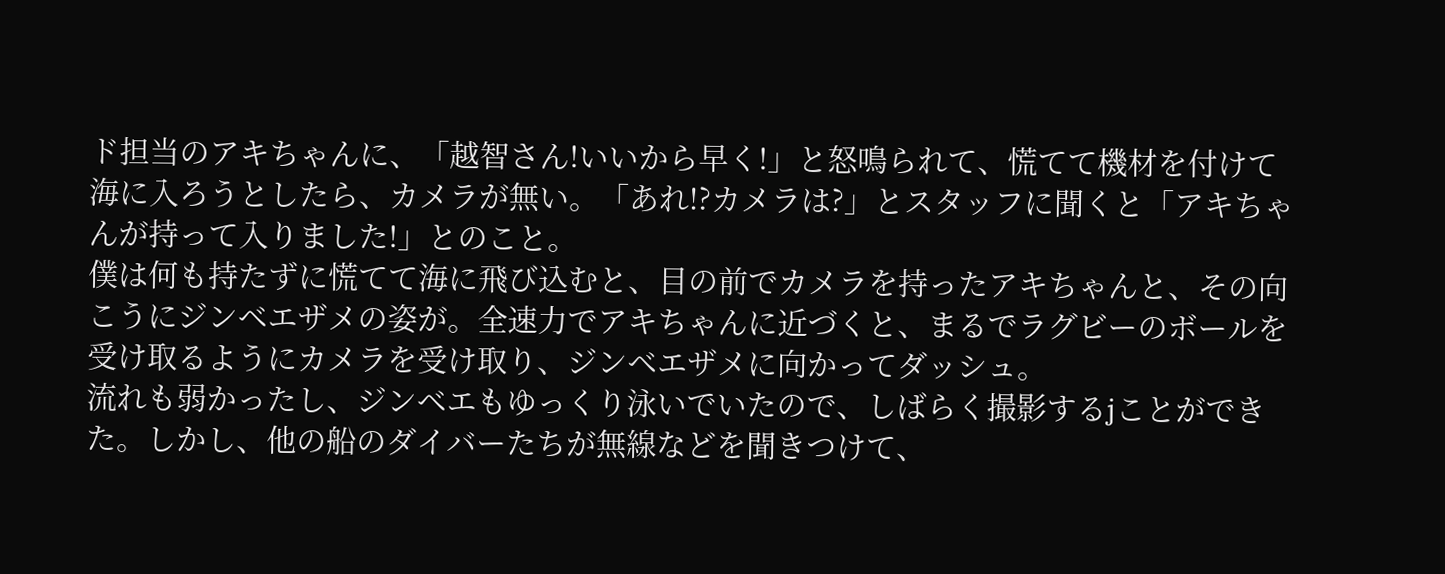ド担当のアキちゃんに、「越智さん!いいから早く!」と怒鳴られて、慌てて機材を付けて海に入ろうとしたら、カメラが無い。「あれ!?カメラは?」とスタッフに聞くと「アキちゃんが持って入りました!」とのこと。
僕は何も持たずに慌てて海に飛び込むと、目の前でカメラを持ったアキちゃんと、その向こうにジンベエザメの姿が。全速力でアキちゃんに近づくと、まるでラグビーのボールを受け取るようにカメラを受け取り、ジンベエザメに向かってダッシュ。
流れも弱かったし、ジンベエもゆっくり泳いでいたので、しばらく撮影するjことができた。しかし、他の船のダイバーたちが無線などを聞きつけて、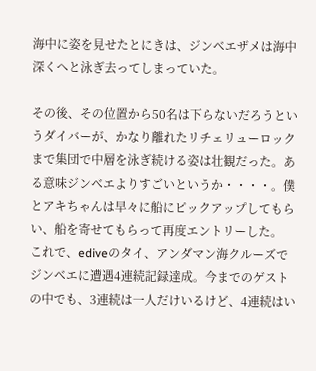海中に姿を見せたとにきは、ジンベエザメは海中深くへと泳ぎ去ってしまっていた。

その後、その位置から50名は下らないだろうというダイバーが、かなり離れたリチェリューロックまで集団で中層を泳ぎ続ける姿は壮観だった。ある意味ジンベエよりすごいというか・・・・。僕とアキちゃんは早々に船にピックアップしてもらい、船を寄せてもらって再度エントリーした。
これで、ediveのタイ、アンダマン海クルーズでジンベエに遭遇4連続記録達成。今までのゲストの中でも、3連続は一人だけいるけど、4連続はい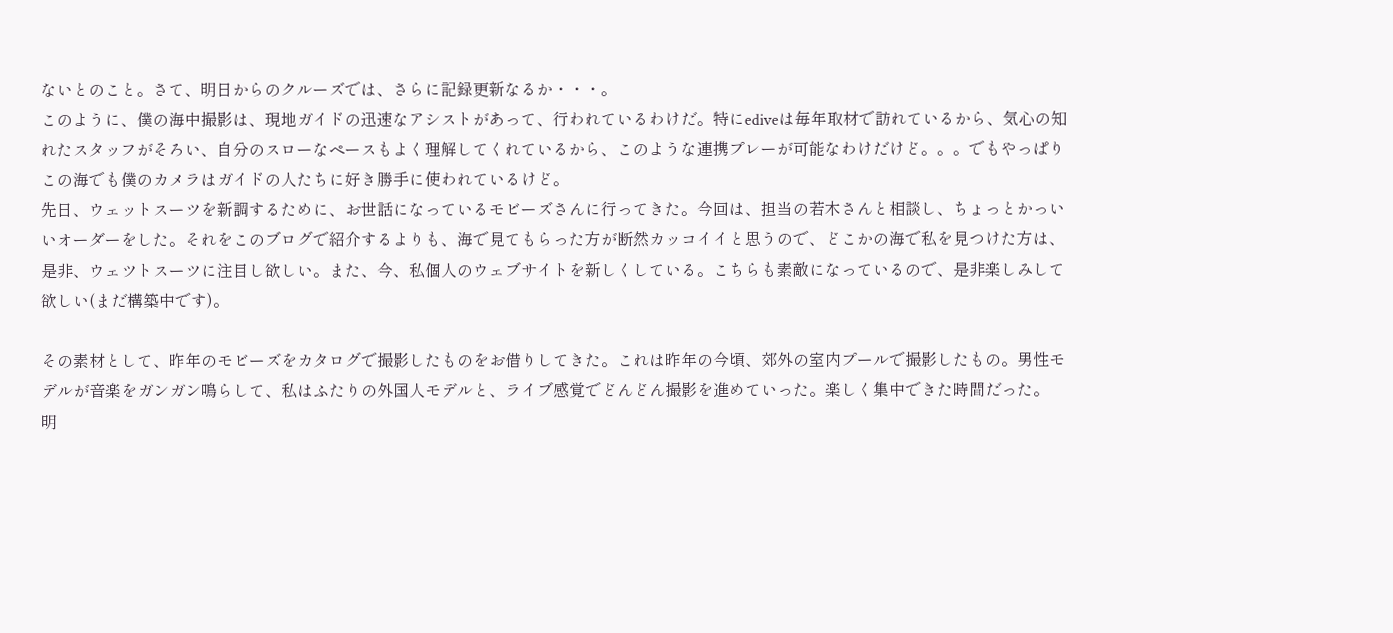ないとのこと。さて、明日からのクルーズでは、さらに記録更新なるか・・・。
このように、僕の海中撮影は、現地ガイドの迅速なアシストがあって、行われているわけだ。特にediveは毎年取材で訪れているから、気心の知れたスタッフがそろい、自分のスローなペースもよく理解してくれているから、このような連携プレーが可能なわけだけど。。。でもやっぱりこの海でも僕のカメラはガイドの人たちに好き勝手に使われているけど。
先日、ウェットスーツを新調するために、お世話になっているモビーズさんに行ってきた。今回は、担当の若木さんと相談し、ちょっとかっいいオーダーをした。それをこのブログで紹介するよりも、海で見てもらった方が断然カッコイイと思うので、どこかの海で私を見つけた方は、是非、ウェツトスーツに注目し欲しい。また、今、私個人のウェブサイトを新しくしている。こちらも素敵になっているので、是非楽しみして欲しい(まだ構築中です)。

その素材として、昨年のモビーズをカタログで撮影したものをお借りしてきた。これは昨年の今頃、郊外の室内プールで撮影したもの。男性モデルが音楽をガンガン鳴らして、私はふたりの外国人モデルと、ライブ感覚でどんどん撮影を進めていった。楽しく集中できた時間だった。
明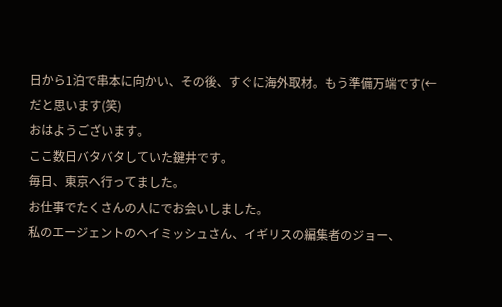日から1泊で串本に向かい、その後、すぐに海外取材。もう準備万端です(←だと思います(笑)
おはようございます。
ここ数日バタバタしていた鍵井です。
毎日、東京へ行ってました。
お仕事でたくさんの人にでお会いしました。
私のエージェントのヘイミッシュさん、イギリスの編集者のジョー、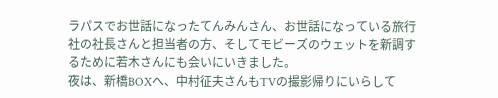ラパスでお世話になったてんみんさん、お世話になっている旅行社の社長さんと担当者の方、そしてモビーズのウェットを新調するために若木さんにも会いにいきました。
夜は、新橋BOXへ、中村征夫さんもTVの撮影帰りにいらして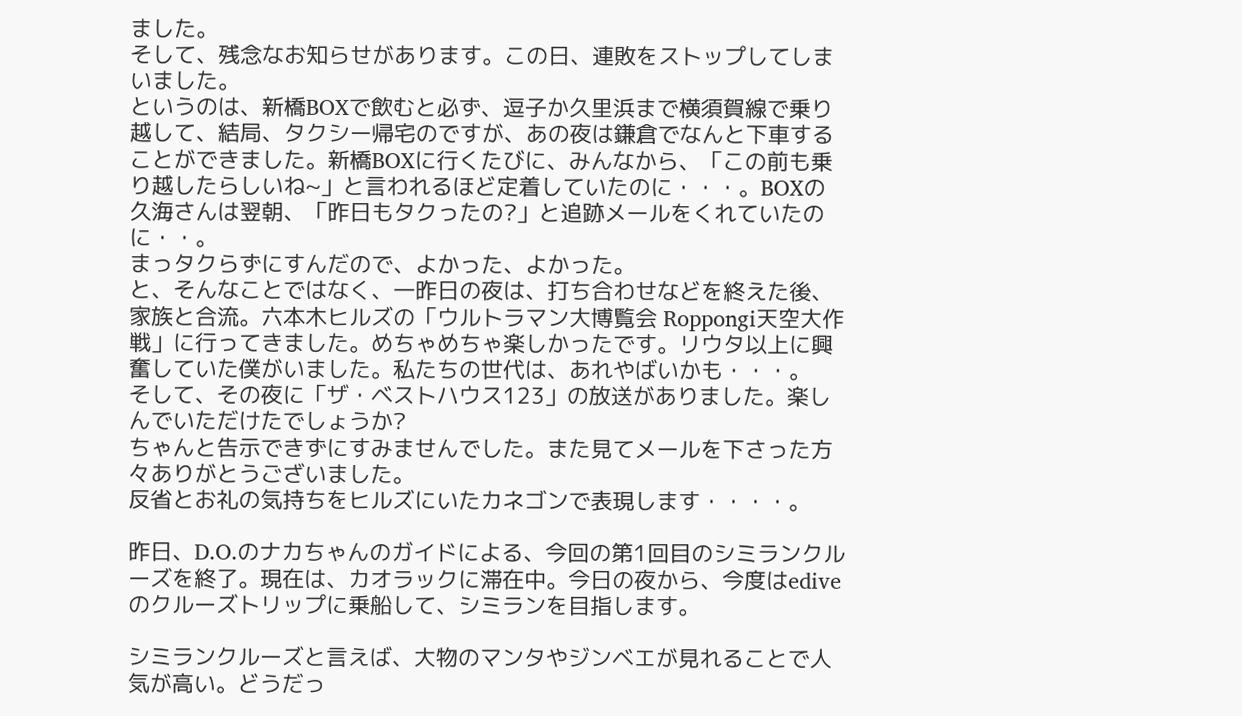ました。
そして、残念なお知らせがあります。この日、連敗をストップしてしまいました。
というのは、新橋BOXで飲むと必ず、逗子か久里浜まで横須賀線で乗り越して、結局、タクシー帰宅のですが、あの夜は鎌倉でなんと下車することができました。新橋BOXに行くたびに、みんなから、「この前も乗り越したらしいね~」と言われるほど定着していたのに・・・。BOXの久海さんは翌朝、「昨日もタクったの?」と追跡メールをくれていたのに・・。
まっタクらずにすんだので、よかった、よかった。
と、そんなことではなく、一昨日の夜は、打ち合わせなどを終えた後、家族と合流。六本木ヒルズの「ウルトラマン大博覧会 Roppongi天空大作戦」に行ってきました。めちゃめちゃ楽しかったです。リウタ以上に興奮していた僕がいました。私たちの世代は、あれやばいかも・・・。
そして、その夜に「ザ・ベストハウス123」の放送がありました。楽しんでいただけたでしょうか?
ちゃんと告示できずにすみませんでした。また見てメールを下さった方々ありがとうございました。
反省とお礼の気持ちをヒルズにいたカネゴンで表現します・・・・。

昨日、D.O.のナカちゃんのガイドによる、今回の第1回目のシミランクルーズを終了。現在は、カオラックに滞在中。今日の夜から、今度はediveのクルーズトリップに乗船して、シミランを目指します。

シミランクルーズと言えば、大物のマンタやジンベエが見れることで人気が高い。どうだっ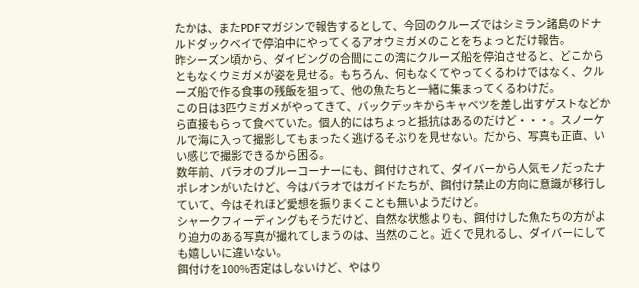たかは、またPDFマガジンで報告するとして、今回のクルーズではシミラン諸島のドナルドダックベイで停泊中にやってくるアオウミガメのことをちょっとだけ報告。
昨シーズン頃から、ダイビングの合間にこの湾にクルーズ船を停泊させると、どこからともなくウミガメが姿を見せる。もちろん、何もなくてやってくるわけではなく、クルーズ船で作る食事の残飯を狙って、他の魚たちと一緒に集まってくるわけだ。
この日は3匹ウミガメがやってきて、バックデッキからキャベツを差し出すゲストなどから直接もらって食べていた。個人的にはちょっと抵抗はあるのだけど・・・。スノーケルで海に入って撮影してもまったく逃げるそぶりを見せない。だから、写真も正直、いい感じで撮影できるから困る。
数年前、パラオのブルーコーナーにも、餌付けされて、ダイバーから人気モノだったナポレオンがいたけど、今はパラオではガイドたちが、餌付け禁止の方向に意識が移行していて、今はそれほど愛想を振りまくことも無いようだけど。
シャークフィーディングもそうだけど、自然な状態よりも、餌付けした魚たちの方がより迫力のある写真が撮れてしまうのは、当然のこと。近くで見れるし、ダイバーにしても嬉しいに違いない。
餌付けを100%否定はしないけど、やはり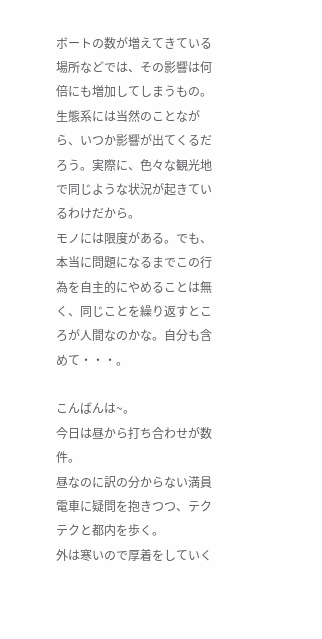ボートの数が増えてきている場所などでは、その影響は何倍にも増加してしまうもの。生態系には当然のことながら、いつか影響が出てくるだろう。実際に、色々な観光地で同じような状況が起きているわけだから。
モノには限度がある。でも、本当に問題になるまでこの行為を自主的にやめることは無く、同じことを繰り返すところが人間なのかな。自分も含めて・・・。

こんばんは~。
今日は昼から打ち合わせが数件。
昼なのに訳の分からない満員電車に疑問を抱きつつ、テクテクと都内を歩く。
外は寒いので厚着をしていく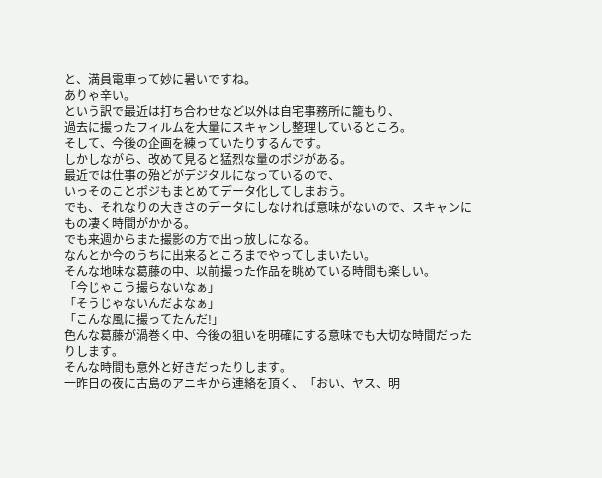と、満員電車って妙に暑いですね。
ありゃ辛い。
という訳で最近は打ち合わせなど以外は自宅事務所に籠もり、
過去に撮ったフィルムを大量にスキャンし整理しているところ。
そして、今後の企画を練っていたりするんです。
しかしながら、改めて見ると猛烈な量のポジがある。
最近では仕事の殆どがデジタルになっているので、
いっそのことポジもまとめてデータ化してしまおう。
でも、それなりの大きさのデータにしなければ意味がないので、スキャンにもの凄く時間がかかる。
でも来週からまた撮影の方で出っ放しになる。
なんとか今のうちに出来るところまでやってしまいたい。
そんな地味な葛藤の中、以前撮った作品を眺めている時間も楽しい。
「今じゃこう撮らないなぁ」
「そうじゃないんだよなぁ」
「こんな風に撮ってたんだ!」
色んな葛藤が渦巻く中、今後の狙いを明確にする意味でも大切な時間だったりします。
そんな時間も意外と好きだったりします。
一昨日の夜に古島のアニキから連絡を頂く、「おい、ヤス、明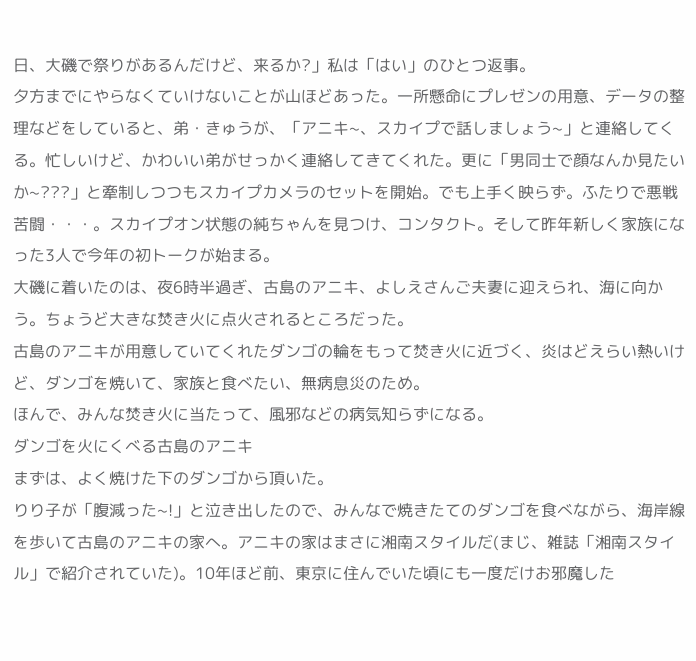日、大磯で祭りがあるんだけど、来るか?」私は「はい」のひとつ返事。
夕方までにやらなくていけないことが山ほどあった。一所懸命にプレゼンの用意、データの整理などをしていると、弟・きゅうが、「アニキ~、スカイプで話しましょう~」と連絡してくる。忙しいけど、かわいい弟がせっかく連絡してきてくれた。更に「男同士で顔なんか見たいか~???」と牽制しつつもスカイプカメラのセットを開始。でも上手く映らず。ふたりで悪戦苦闘・・・。スカイプオン状態の純ちゃんを見つけ、コンタクト。そして昨年新しく家族になった3人で今年の初トークが始まる。
大磯に着いたのは、夜6時半過ぎ、古島のアニキ、よしえさんご夫妻に迎えられ、海に向かう。ちょうど大きな焚き火に点火されるところだった。
古島のアニキが用意していてくれたダンゴの輪をもって焚き火に近づく、炎はどえらい熱いけど、ダンゴを焼いて、家族と食べたい、無病息災のため。
ほんで、みんな焚き火に当たって、風邪などの病気知らずになる。
ダンゴを火にくべる古島のアニキ
まずは、よく焼けた下のダンゴから頂いた。
りり子が「腹減った~!」と泣き出したので、みんなで焼きたてのダンゴを食べながら、海岸線を歩いて古島のアニキの家へ。アニキの家はまさに湘南スタイルだ(まじ、雑誌「湘南スタイル」で紹介されていた)。10年ほど前、東京に住んでいた頃にも一度だけお邪魔した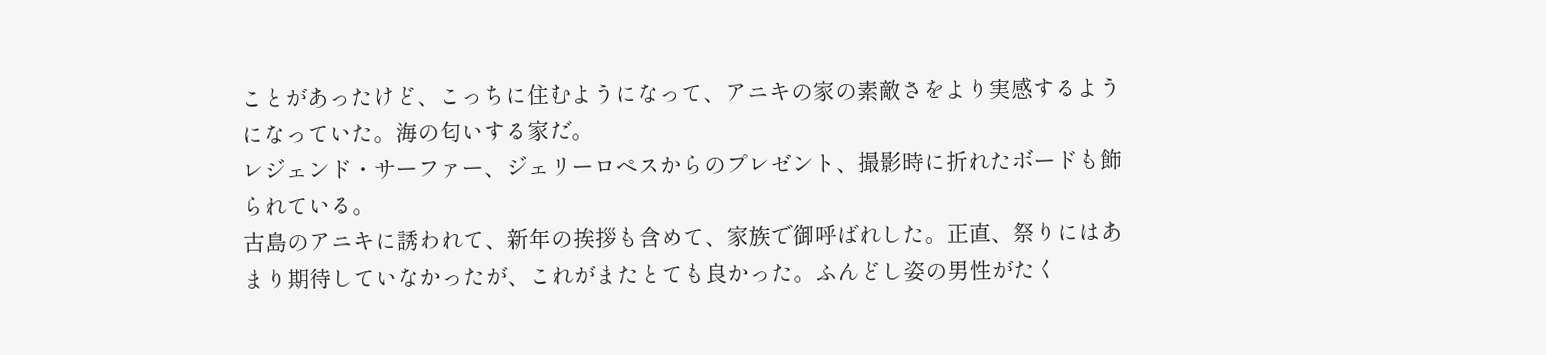ことがあったけど、こっちに住むようになって、アニキの家の素敵さをより実感するようになっていた。海の匂いする家だ。
レジェンド・サーファー、ジェリーロペスからのプレゼント、撮影時に折れたボードも飾られている。
古島のアニキに誘われて、新年の挨拶も含めて、家族で御呼ばれした。正直、祭りにはあまり期待していなかったが、これがまたとても良かった。ふんどし姿の男性がたく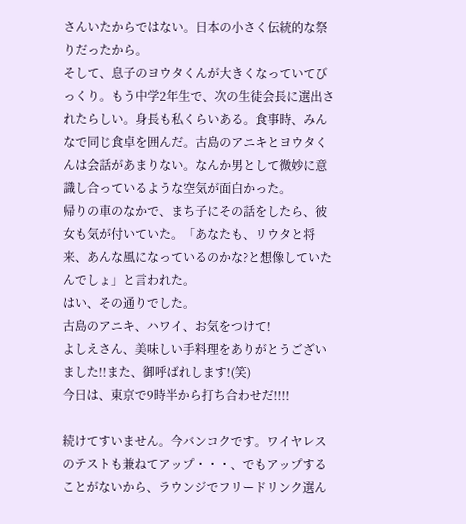さんいたからではない。日本の小さく伝統的な祭りだったから。
そして、息子のヨウタくんが大きくなっていてびっくり。もう中学2年生で、次の生徒会長に選出されたらしい。身長も私くらいある。食事時、みんなで同じ食卓を囲んだ。古島のアニキとヨウタくんは会話があまりない。なんか男として微妙に意識し合っているような空気が面白かった。
帰りの車のなかで、まち子にその話をしたら、彼女も気が付いていた。「あなたも、リウタと将来、あんな風になっているのかな?と想像していたんでしょ」と言われた。
はい、その通りでした。
古島のアニキ、ハワイ、お気をつけて!
よしえさん、美味しい手料理をありがとうございました!!また、御呼ばれします!(笑)
今日は、東京で9時半から打ち合わせだ!!!!

続けてすいません。今バンコクです。ワイヤレスのテストも兼ねてアップ・・・、でもアップすることがないから、ラウンジでフリードリンク選ん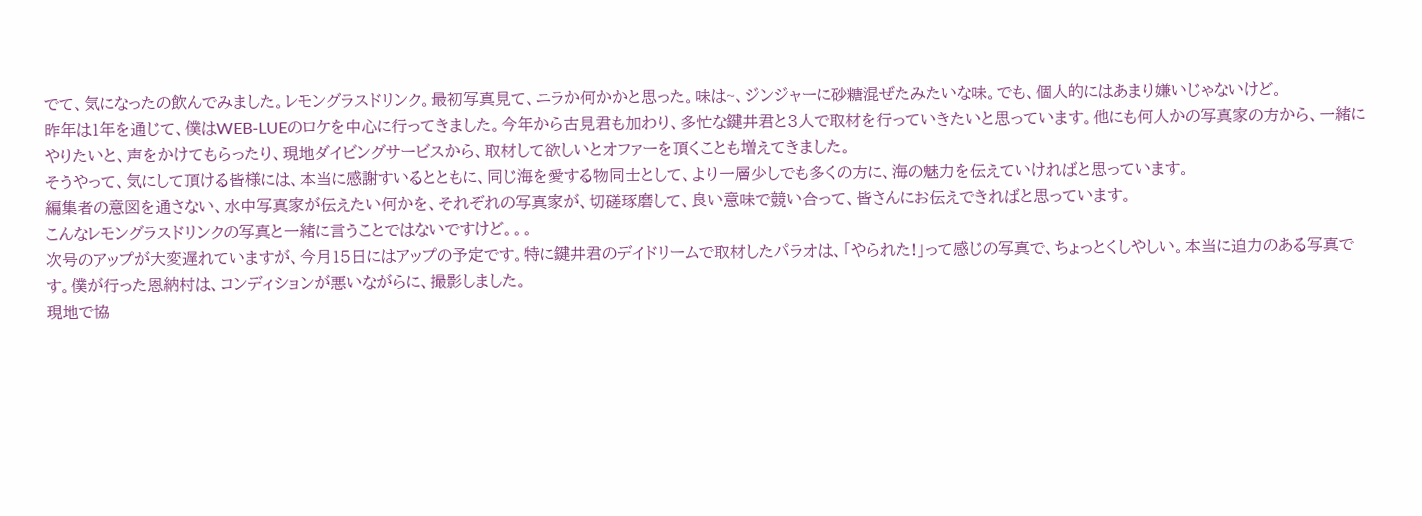でて、気になったの飲んでみました。レモングラスドリンク。最初写真見て、ニラか何かかと思った。味は~、ジンジャーに砂糖混ぜたみたいな味。でも、個人的にはあまり嫌いじゃないけど。
昨年は1年を通じて、僕はWEB-LUEのロケを中心に行ってきました。今年から古見君も加わり、多忙な鍵井君と3人で取材を行っていきたいと思っています。他にも何人かの写真家の方から、一緒にやりたいと、声をかけてもらったり、現地ダイビングサービスから、取材して欲しいとオファーを頂くことも増えてきました。
そうやって、気にして頂ける皆様には、本当に感謝すいるとともに、同じ海を愛する物同士として、より一層少しでも多くの方に、海の魅力を伝えていければと思っています。
編集者の意図を通さない、水中写真家が伝えたい何かを、それぞれの写真家が、切磋琢磨して、良い意味で競い合って、皆さんにお伝えできればと思っています。
こんなレモングラスドリンクの写真と一緒に言うことではないですけど。。。
次号のアップが大変遅れていますが、今月15日にはアップの予定です。特に鍵井君のデイドリームで取材したパラオは、「やられた!」って感じの写真で、ちょっとくしやしい。本当に迫力のある写真です。僕が行った恩納村は、コンディションが悪いながらに、撮影しました。
現地で協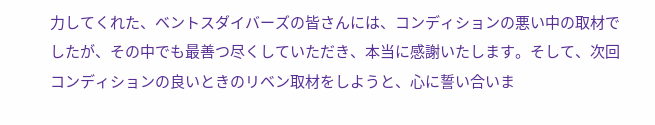力してくれた、ベントスダイバーズの皆さんには、コンディションの悪い中の取材でしたが、その中でも最善つ尽くしていただき、本当に感謝いたします。そして、次回コンディションの良いときのリベン取材をしようと、心に誓い合いま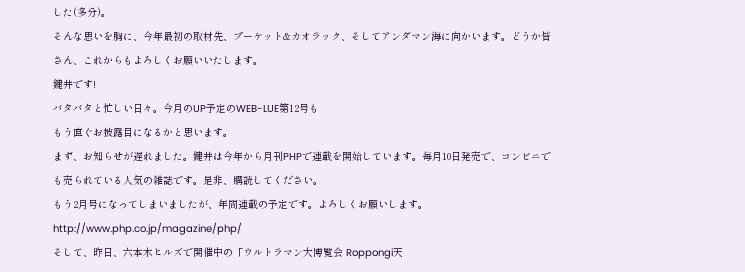した(多分)。
そんな思いを胸に、今年最初の取材先、プーケット&カオラック、そしてアンダマン海に向かいます。どうか皆さん、これからもよろしくお願いいたします。
鍵井です!
バタバタと忙しい日々。今月のUP予定のWEB-LUE第12号も
もう直ぐお披露目になるかと思います。
まず、お知らせが遅れました。鍵井は今年から月刊PHPで連載を開始しています。毎月10日発売で、コンビニでも売られている人気の雑誌です。是非、購読してください。
もう2月号になってしまいましたが、年間連載の予定です。よろしくお願いします。
http://www.php.co.jp/magazine/php/
そして、昨日、六本木ヒルズで開催中の「ウルトラマン大博覧会 Roppongi天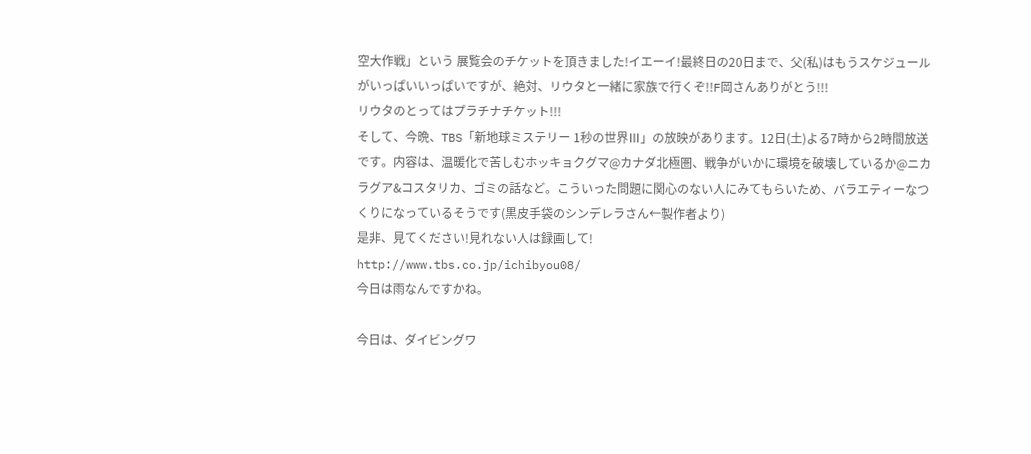空大作戦」という 展覧会のチケットを頂きました!イエーイ!最終日の20日まで、父(私)はもうスケジュールがいっぱいいっぱいですが、絶対、リウタと一緒に家族で行くぞ!!F岡さんありがとう!!!
リウタのとってはプラチナチケット!!!
そして、今晩、TBS「新地球ミステリー 1秒の世界Ⅲ」の放映があります。12日(土)よる7時から2時間放送です。内容は、温暖化で苦しむホッキョクグマ@カナダ北極圏、戦争がいかに環境を破壊しているか@ニカラグア&コスタリカ、ゴミの話など。こういった問題に関心のない人にみてもらいため、バラエティーなつくりになっているそうです(黒皮手袋のシンデレラさん←製作者より)
是非、見てください!見れない人は録画して!
http://www.tbs.co.jp/ichibyou08/
今日は雨なんですかね。

今日は、ダイビングワ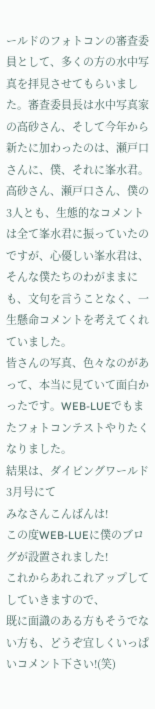ールドのフォトコンの審査委員として、多くの方の水中写真を拝見させてもらいました。審査委員長は水中写真家の高砂さん、そして今年から新たに加わったのは、瀬戸口さんに、僕、それに峯水君。
高砂さん、瀬戸口さん、僕の3人とも、生態的なコメントは全て峯水君に振っていたのですが、心優しい峯水君は、そんな僕たちのわがままにも、文句を言うことなく、一生懸命コメントを考えてくれていました。
皆さんの写真、色々なのがあって、本当に見ていて面白かったです。WEB-LUEでもまたフォトコンテストやりたくなりました。
結果は、ダイビングワールド3月号にて
みなさんこんばんは!
この度WEB-LUEに僕のブログが設置されました!
これからあれこれアップしてしていきますので、
既に面識のある方もそうでない方も、どうぞ宜しくいっぱいコメント下さい!(笑)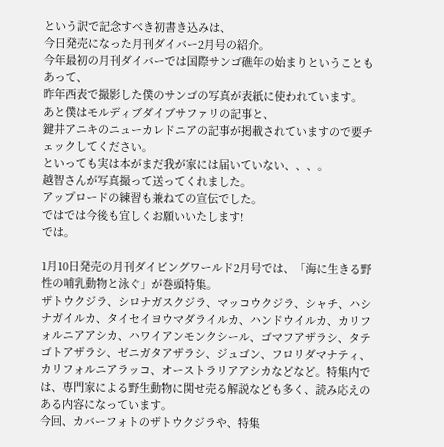という訳で記念すべき初書き込みは、
今日発売になった月刊ダイバー2月号の紹介。
今年最初の月刊ダイバーでは国際サンゴ礁年の始まりということもあって、
昨年西表で撮影した僕のサンゴの写真が表紙に使われています。
あと僕はモルディブダイブサファリの記事と、
鍵井アニキのニューカレドニアの記事が掲載されていますので要チェックしてください。
といっても実は本がまだ我が家には届いていない、、、。
越智さんが写真撮って送ってくれました。
アップロードの練習も兼ねての宣伝でした。
ではでは今後も宜しくお願いいたします!
では。

1月10日発売の月刊ダイビングワールド2月号では、「海に生きる野性の哺乳動物と泳ぐ」が巻頭特集。
ザトウクジラ、シロナガスクジラ、マッコウクジラ、シャチ、ハシナガイルカ、タイセイヨウマダライルカ、ハンドウイルカ、カリフォルニアアシカ、ハワイアンモンクシール、ゴマフアザラシ、タテゴトアザラシ、ゼニガタアザラシ、ジュゴン、フロリダマナティ、カリフォルニアラッコ、オーストラリアアシカなどなど。特集内では、専門家による野生動物に関せ売る解説なども多く、読み応えのある内容になっています。
今回、カバーフォトのザトウクジラや、特集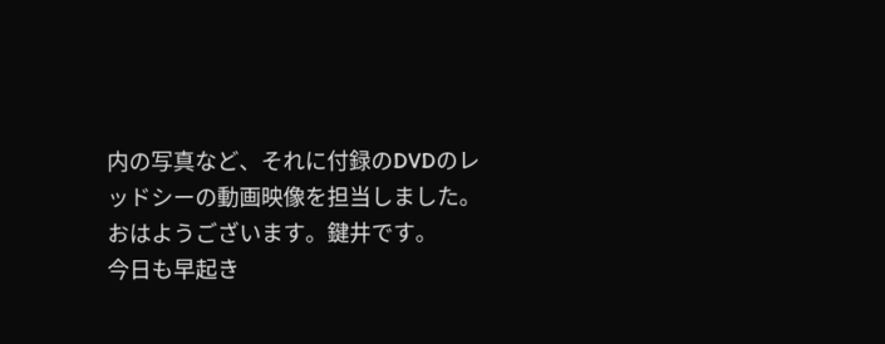内の写真など、それに付録のDVDのレッドシーの動画映像を担当しました。
おはようございます。鍵井です。
今日も早起き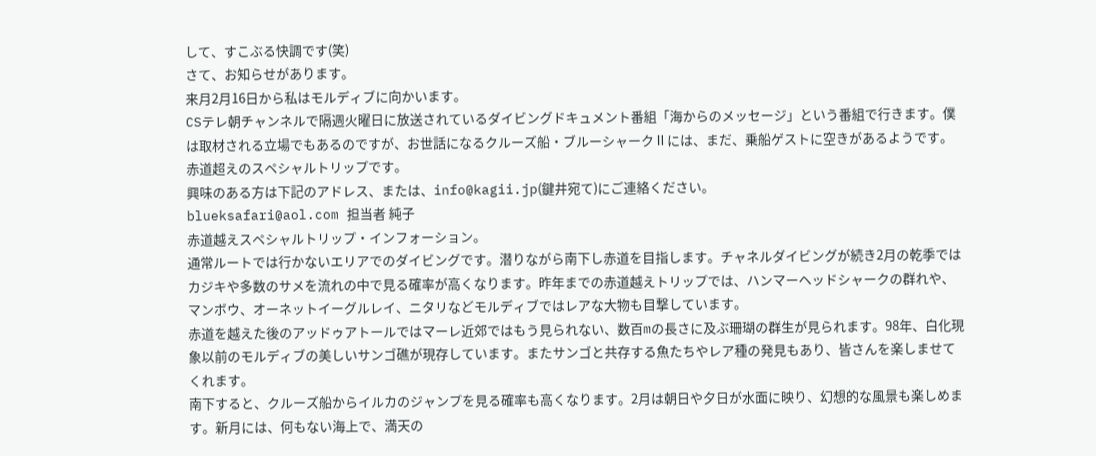して、すこぶる快調です(笑)
さて、お知らせがあります。
来月2月16日から私はモルディブに向かいます。
CSテレ朝チャンネルで隔週火曜日に放送されているダイビングドキュメント番組「海からのメッセージ」という番組で行きます。僕は取材される立場でもあるのですが、お世話になるクルーズ船・ブルーシャークⅡには、まだ、乗船ゲストに空きがあるようです。赤道超えのスペシャルトリップです。
興味のある方は下記のアドレス、または、info@kagii.jp(鍵井宛て)にご連絡ください。
blueksafari@aol.com 担当者 純子
赤道越えスペシャルトリップ・インフォーション。
通常ルートでは行かないエリアでのダイビングです。潜りながら南下し赤道を目指します。チャネルダイビングが続き2月の乾季ではカジキや多数のサメを流れの中で見る確率が高くなります。昨年までの赤道越えトリップでは、ハンマーヘッドシャークの群れや、マンボウ、オーネットイーグルレイ、ニタリなどモルディブではレアな大物も目撃しています。
赤道を越えた後のアッドゥアトールではマーレ近郊ではもう見られない、数百mの長さに及ぶ珊瑚の群生が見られます。98年、白化現象以前のモルディブの美しいサンゴ礁が現存しています。またサンゴと共存する魚たちやレア種の発見もあり、皆さんを楽しませてくれます。
南下すると、クルーズ船からイルカのジャンプを見る確率も高くなります。2月は朝日や夕日が水面に映り、幻想的な風景も楽しめます。新月には、何もない海上で、満天の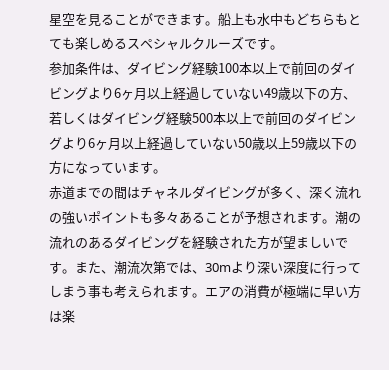星空を見ることができます。船上も水中もどちらもとても楽しめるスペシャルクルーズです。
参加条件は、ダイビング経験100本以上で前回のダイビングより6ヶ月以上経過していない49歳以下の方、若しくはダイビング経験500本以上で前回のダイビングより6ヶ月以上経過していない50歳以上59歳以下の方になっています。
赤道までの間はチャネルダイビングが多く、深く流れの強いポイントも多々あることが予想されます。潮の流れのあるダイビングを経験された方が望ましいです。また、潮流次第では、30mより深い深度に行ってしまう事も考えられます。エアの消費が極端に早い方は楽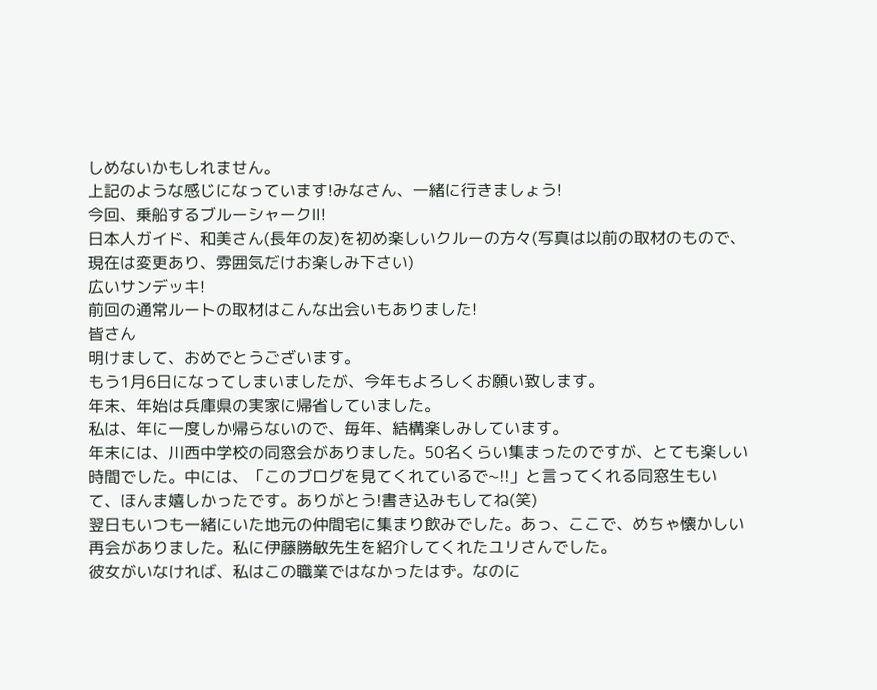しめないかもしれません。
上記のような感じになっています!みなさん、一緒に行きましょう!
今回、乗船するブルーシャークⅡ!
日本人ガイド、和美さん(長年の友)を初め楽しいクルーの方々(写真は以前の取材のもので、現在は変更あり、雰囲気だけお楽しみ下さい)
広いサンデッキ!
前回の通常ルートの取材はこんな出会いもありました!
皆さん
明けまして、おめでとうございます。
もう1月6日になってしまいましたが、今年もよろしくお願い致します。
年末、年始は兵庫県の実家に帰省していました。
私は、年に一度しか帰らないので、毎年、結構楽しみしています。
年末には、川西中学校の同窓会がありました。50名くらい集まったのですが、とても楽しい時間でした。中には、「このブログを見てくれているで~!!」と言ってくれる同窓生もいて、ほんま嬉しかったです。ありがとう!書き込みもしてね(笑)
翌日もいつも一緒にいた地元の仲間宅に集まり飲みでした。あっ、ここで、めちゃ懐かしい再会がありました。私に伊藤勝敏先生を紹介してくれたユリさんでした。
彼女がいなければ、私はこの職業ではなかったはず。なのに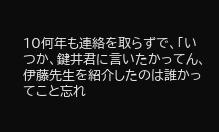10何年も連絡を取らずで、「いつか、鍵井君に言いたかってん、伊藤先生を紹介したのは誰かってこと忘れ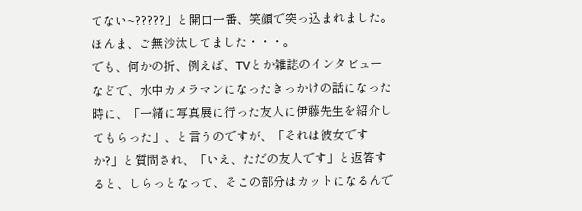てない~?????」と開口一番、笑顔で突っ込まれました。ほんま、ご無沙汰してました・・・。
でも、何かの折、例えば、TVとか雑誌のインタビューなどで、水中カメラマンになったきっかけの話になった時に、「一緒に写真展に行った友人に伊藤先生を紹介してもらった」、と言うのですが、「それは彼女ですか?」と質問され、「いえ、ただの友人です」と返答すると、しらっとなって、そこの部分はカットになるんで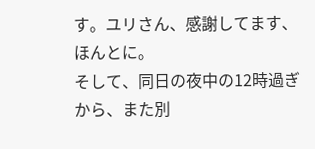す。ユリさん、感謝してます、ほんとに。
そして、同日の夜中の12時過ぎから、また別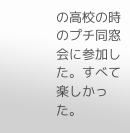の高校の時のプチ同窓会に参加した。すべて楽しかった。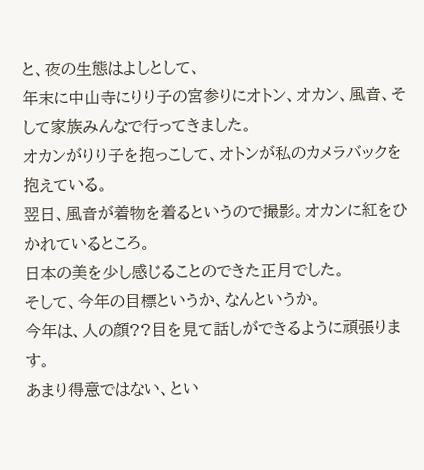と、夜の生態はよしとして、
年末に中山寺にりり子の宮参りにオトン、オカン、風音、そして家族みんなで行ってきました。
オカンがりり子を抱っこして、オトンが私のカメラバックを抱えている。
翌日、風音が着物を着るというので撮影。オカンに紅をひかれているところ。
日本の美を少し感じることのできた正月でした。
そして、今年の目標というか、なんというか。
今年は、人の顔??目を見て話しができるように頑張ります。
あまり得意ではない、とい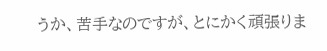うか、苦手なのですが、とにかく頑張りま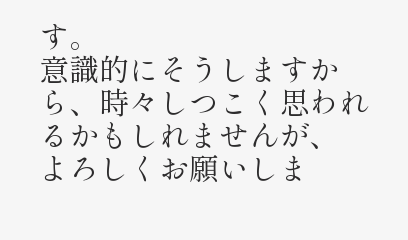す。
意識的にそうしますから、時々しつこく思われるかもしれませんが、
よろしくお願いしま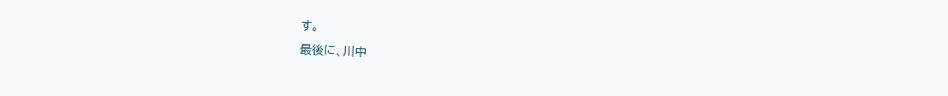す。
最後に、川中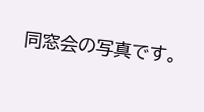同窓会の写真です。